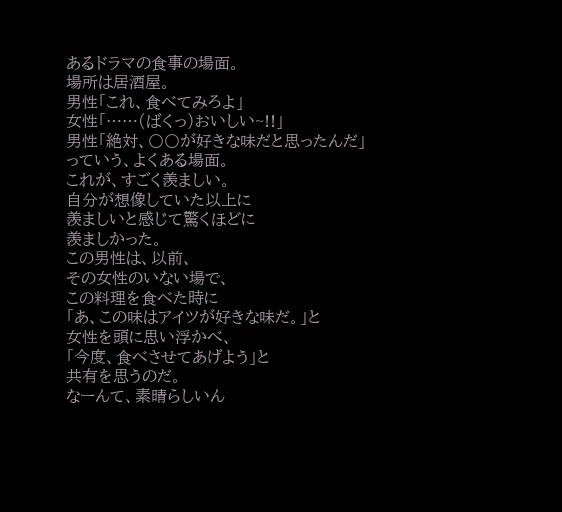あるドラマの食事の場面。
場所は居酒屋。
男性「これ、食べてみろよ」
女性「……(ばくっ)おいしい~!!」
男性「絶対、〇〇が好きな味だと思ったんだ」
っていう、よくある場面。
これが、すごく羨ましい。
自分が想像していた以上に
羨ましいと感じて驚くほどに
羨ましかった。
この男性は、以前、
その女性のいない場で、
この料理を食べた時に
「あ、この味はアイツが好きな味だ。」と
女性を頭に思い浮かべ、
「今度、食べさせてあげよう」と
共有を思うのだ。
なーんて、素晴らしいん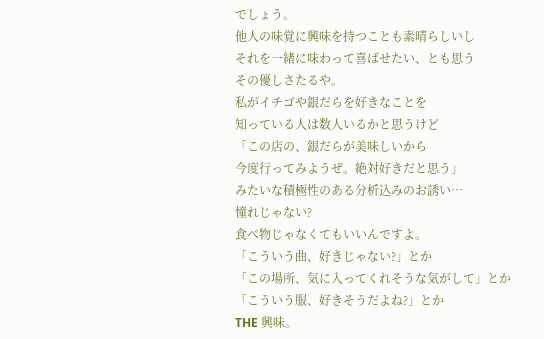でしょう。
他人の味覚に興味を持つことも素晴らしいし
それを一緒に味わって喜ばせたい、とも思う
その優しさたるや。
私がイチゴや銀だらを好きなことを
知っている人は数人いるかと思うけど
「この店の、銀だらが美味しいから
今度行ってみようぜ。絶対好きだと思う」
みたいな積極性のある分析込みのお誘い…
憧れじゃない?
食べ物じゃなくてもいいんですよ。
「こういう曲、好きじゃない?」とか
「この場所、気に入ってくれそうな気がして」とか
「こういう服、好きそうだよね?」とか
THE 興味。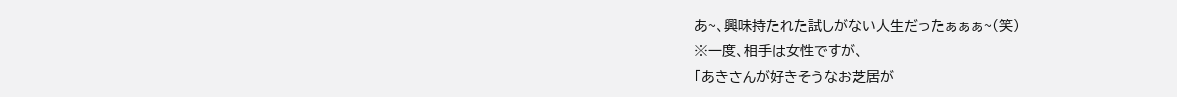あ~、興味持たれた試しがない人生だったぁぁぁ~(笑)
※一度、相手は女性ですが、
「あきさんが好きそうなお芝居が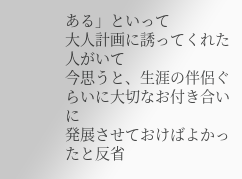ある」といって
大人計画に誘ってくれた人がいて
今思うと、生涯の伴侶ぐらいに大切なお付き合いに
発展させておけばよかったと反省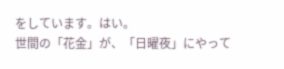をしています。はい。
世間の「花金」が、「日曜夜」にやって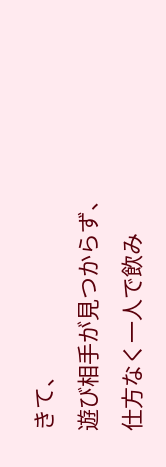きて、
遊び相手が見つからず、
仕方なく一人で飲み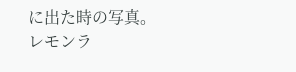に出た時の写真。
レモンラ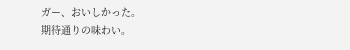ガー、おいしかった。
期待通りの味わい。